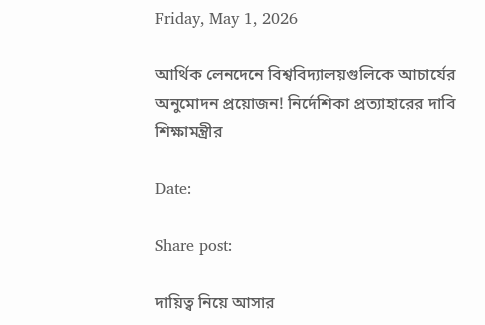Friday, May 1, 2026

আর্থিক লেনদেনে বিশ্ববিদ্যালয়গুলিকে আচার্যের অনুমোদন প্রয়োজন! নির্দেশিকা প্রত্যাহারের দাবি শিক্ষামন্ত্রীর

Date:

Share post:

দায়িত্ব নিয়ে আসার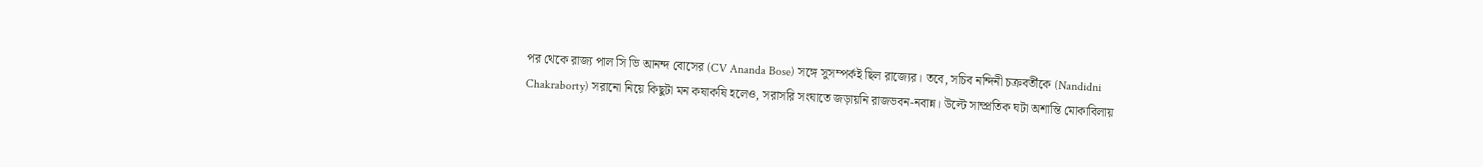পর থেকে রাজ্য পাল সি ভি আনন্দ বোসের (CV Ananda Bose) সঙ্গে সুসম্পর্কই ছিল রাজ্যের। তবে, সচিব নন্দিনী চক্রবর্তীকে (Nandidni Chakraborty) সরানো নিয়ে কিছুটা মন কষাকষি হলেও, সরাসরি সংঘাতে জড়ায়নি রাজভবন-নবান্ন। উল্টে সাম্প্রতিক ঘটা অশান্তি মোকাবিলায়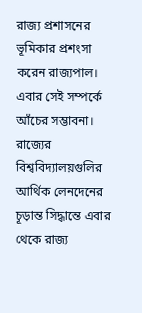রাজ্য প্রশাসনের ভূমিকার প্রশংসা করেন রাজ্যপাল। এবার সেই সম্পর্কে আঁচের সম্ভাবনা। রাজ্যের বিশ্ববিদ্যালয়গুলির আর্থিক লেনদেনের চূড়ান্ত সিদ্ধান্তে এবার থেকে রাজ্য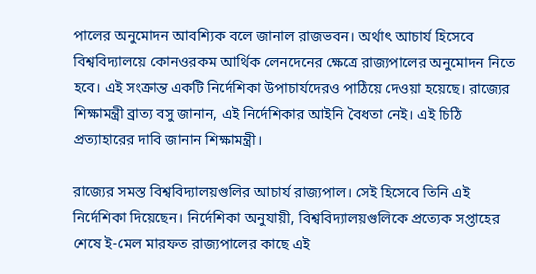পালের অনুমোদন আবশ্যিক বলে জানাল রাজভবন। অর্থাৎ আচার্য হিসেবে বিশ্ববিদ্যালয়ে কোনওরকম আর্থিক লেনদেনের ক্ষেত্রে রাজ্যপালের অনুমোদন নিতে হবে। এই সংক্রান্ত একটি নির্দেশিকা উপাচার্যদেরও পাঠিয়ে দেওয়া হয়েছে। রাজ্যের শিক্ষামন্ত্রী ব্রাত্য বসু জানান, এই নির্দেশিকার আইনি বৈধতা নেই। এই চিঠি প্রত্যাহারের দাবি জানান শিক্ষামন্ত্রী।

রাজ্যের সমস্ত বিশ্ববিদ্যালয়গুলির আচার্য রাজ্যপাল। সেই হিসেবে তিনি এই নির্দেশিকা দিয়েছেন। নির্দেশিকা অনুযায়ী, বিশ্ববিদ্যালয়গুলিকে প্রত্যেক সপ্তাহের শেষে ই-মেল মারফত রাজ্যপালের কাছে এই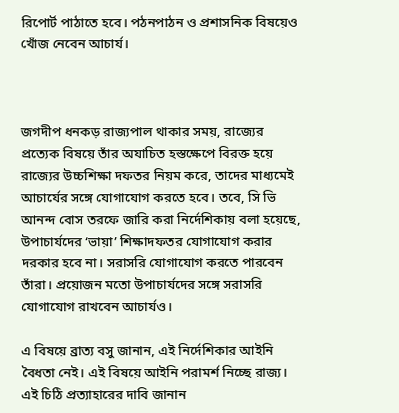রিপোর্ট পাঠাতে হবে। পঠনপাঠন ও প্রশাসনিক বিষয়েও খোঁজ নেবেন আচার্য।



জগদীপ ধনকড় রাজ্যপাল থাকার সময়, রাজ্যের প্রত্যেক বিষয়ে তাঁর অযাচিত হস্তক্ষেপে বিরক্ত হয়ে রাজ্যের উচ্চশিক্ষা দফতর নিয়ম করে, তাদের মাধ্যমেই আচার্যের সঙ্গে যোগাযোগ করতে হবে। তবে, সি ভি আনন্দ বোস তরফে জারি করা নির্দেশিকায় বলা হয়েছে, উপাচার্যদের ‘ভায়া’ শিক্ষাদফতর যোগাযোগ করার দরকার হবে না। সরাসরি যোগাযোগ করতে পারবেন তাঁরা। প্রয়োজন মতো উপাচার্যদের সঙ্গে সরাসরি যোগাযোগ রাখবেন আচার্যও।

এ বিষয়ে ব্রাত্য বসু জানান, এই নির্দেশিকার আইনি বৈধতা নেই। এই বিষয়ে আইনি পরামর্শ নিচ্ছে রাজ্য। এই চিঠি প্রত্যাহারের দাবি জানান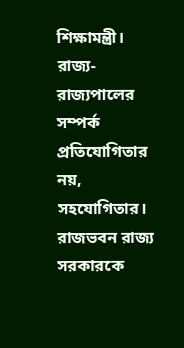শিক্ষামন্ত্রী। রাজ্য-রাজ্যপালের সম্পর্ক প্রতিযোগিতার নয়, সহযোগিতার। রাজভবন রাজ্য সরকারকে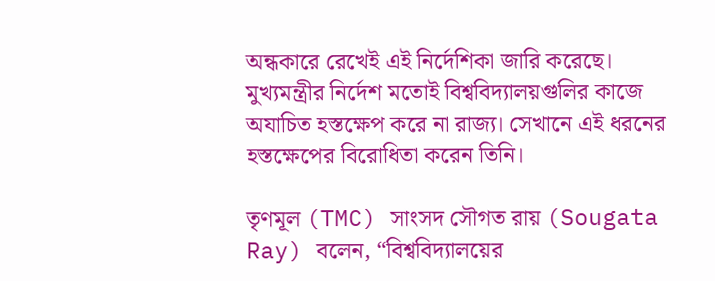অন্ধকারে রেখেই এই নির্দেশিকা জারি করেছে। মুখ্যমন্ত্রীর নির্দেশ মতোই বিশ্ববিদ্যালয়গুলির কাজে অযাচিত হস্তক্ষেপ করে না রাজ্য। সেখানে এই ধরনের হস্তক্ষেপের বিরোধিতা করেন তিনি।

তৃণমূল (TMC) সাংসদ সৌগত রায় (Sougata Ray) বলেন, “বিশ্ববিদ্যালয়ের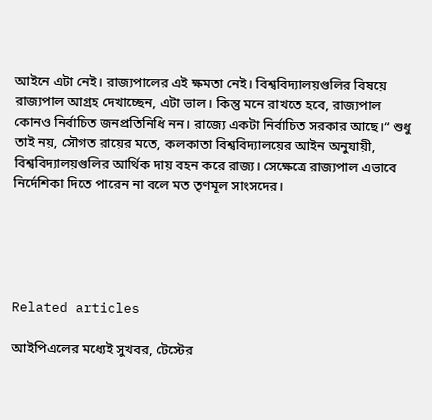আইনে এটা নেই। রাজ্যপালের এই ক্ষমতা নেই। বিশ্ববিদ্যালয়গুলির বিষয়ে রাজ্যপাল আগ্রহ দেখাচ্ছেন, এটা ভাল। কিন্তু মনে রাখতে হবে, রাজ্যপাল কোনও নির্বাচিত জনপ্রতিনিধি নন। রাজ্যে একটা নির্বাচিত সরকার আছে।“ শুধু তাই নয়, সৌগত রায়ের মতে, কলকাতা বিশ্ববিদ্যালয়ের আইন অনুযায়ী, বিশ্ববিদ্যালয়গুলির আর্থিক দায় বহন করে রাজ্য। সেক্ষেত্রে রাজ্যপাল এভাবে নির্দেশিকা দিতে পারেন না বলে মত তৃণমূল সাংসদের।





Related articles

আইপিএলের মধ্যেই সুখবর, টেস্টের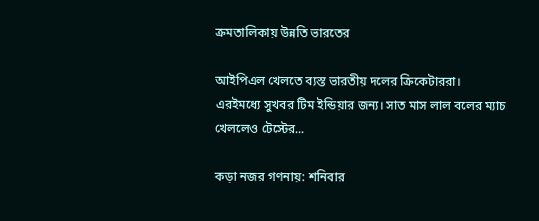ক্রমতালিকায় উন্নতি ভারতের

আইপিএল খেলতে ব্যস্ত ভারতীয় দলের ক্রিকেটাররা। এরইমধ্যে সুখবর টিম ইন্ডিয়ার জন্য। সাত মাস লাল বলের ম্যাচ খেললেও টেস্টের...

কড়া নজর গণনায়: শনিবার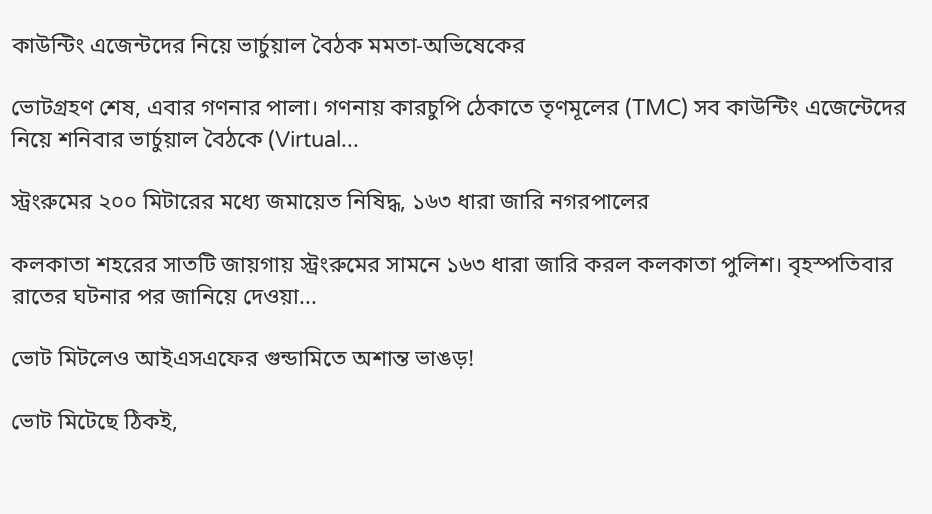কাউন্টিং এজেন্টদের নিয়ে ভার্চুয়াল বৈঠক মমতা-অভিষেকের

ভোটগ্রহণ শেষ, এবার গণনার পালা। গণনায় কারচুপি ঠেকাতে তৃণমূলের (TMC) সব কাউন্টিং এজেন্টেদের নিয়ে শনিবার ভার্চুয়াল বৈঠকে (Virtual...

স্ট্রংরুমের ২০০ মিটারের মধ্যে জমায়েত নিষিদ্ধ, ১৬৩ ধারা জারি নগরপালের

কলকাতা শহরের সাতটি জায়গায় স্ট্রংরুমের সামনে ১৬৩ ধারা জারি করল কলকাতা পুলিশ। বৃহস্পতিবার রাতের ঘটনার পর জানিয়ে দেওয়া...

ভোট মিটলেও আইএসএফের গুন্ডামিতে অশান্ত ভাঙড়!

ভোট মিটেছে ঠিকই,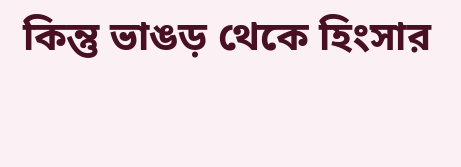কিন্তু ভাঙড় থেকে হিংসার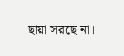ছায়া সরছে না।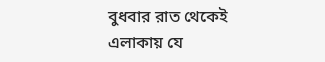বুধবার রাত থেকেই এলাকায় যে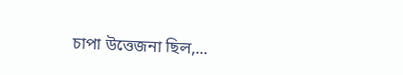চাপা উত্তেজনা ছিল,...